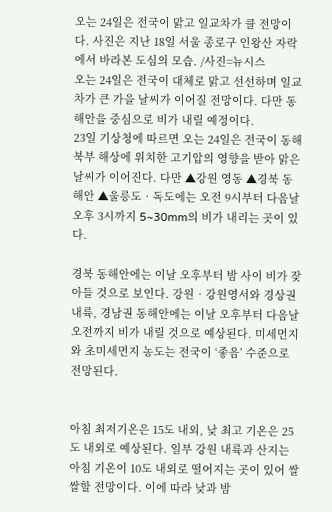오는 24일은 전국이 맑고 일교차가 클 전망이다. 사진은 지난 18일 서울 종로구 인왕산 자락에서 바라본 도심의 모습. /사진=뉴시스
오는 24일은 전국이 대체로 맑고 선선하며 일교차가 큰 가을 날씨가 이어질 전망이다. 다만 동해안을 중심으로 비가 내릴 예정이다.
23일 기상청에 따르면 오는 24일은 전국이 동해 북부 해상에 위치한 고기압의 영향을 받아 맑은 날씨가 이어진다. 다만 ▲강원 영동 ▲경북 동해안 ▲울릉도‧독도에는 오전 9시부터 다음날 오후 3시까지 5~30mm의 비가 내리는 곳이 있다.

경북 동해안에는 이날 오후부터 밤 사이 비가 잦아들 것으로 보인다. 강원‧강원영서와 경상권 내륙, 경남권 동해안에는 이날 오후부터 다음날 오전까지 비가 내릴 것으로 예상된다. 미세먼지와 초미세먼지 농도는 전국이 ‘좋음’ 수준으로 전망된다.


아침 최저기온은 15도 내외, 낮 최고 기온은 25도 내외로 예상된다. 일부 강원 내륙과 산지는 아침 기온이 10도 내외로 떨어지는 곳이 있어 쌀쌀할 전망이다. 이에 따라 낮과 밤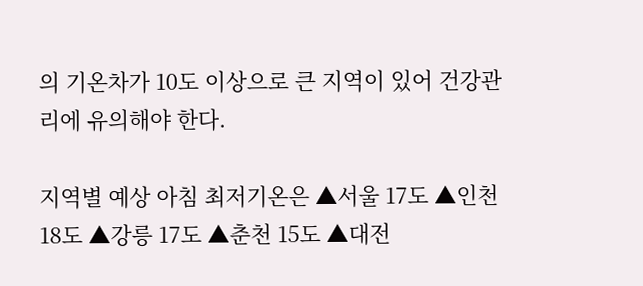의 기온차가 10도 이상으로 큰 지역이 있어 건강관리에 유의해야 한다.

지역별 예상 아침 최저기온은 ▲서울 17도 ▲인천 18도 ▲강릉 17도 ▲춘천 15도 ▲대전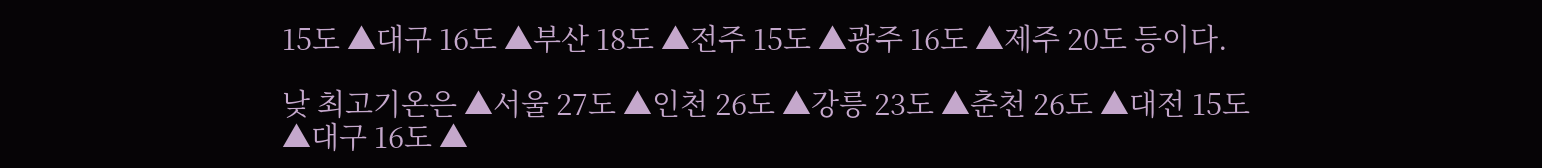15도 ▲대구 16도 ▲부산 18도 ▲전주 15도 ▲광주 16도 ▲제주 20도 등이다.

낮 최고기온은 ▲서울 27도 ▲인천 26도 ▲강릉 23도 ▲춘천 26도 ▲대전 15도 ▲대구 16도 ▲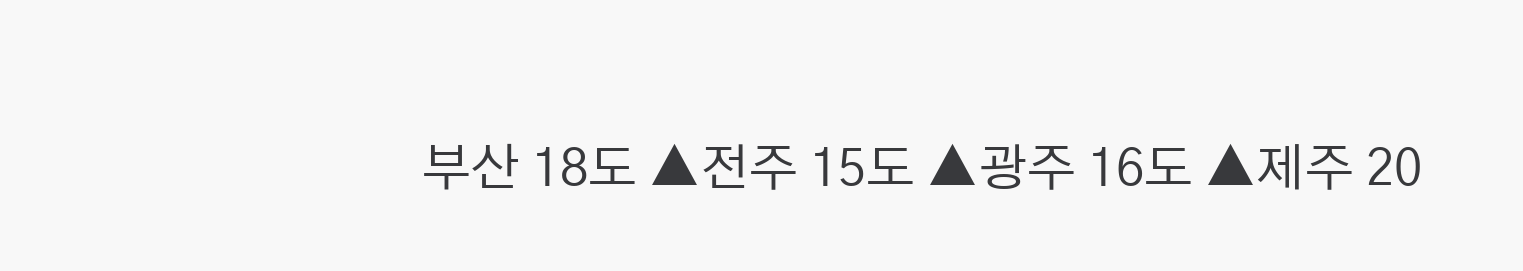부산 18도 ▲전주 15도 ▲광주 16도 ▲제주 20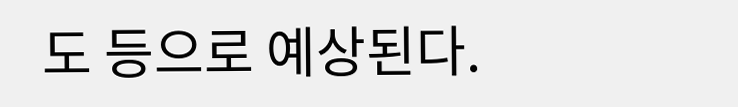도 등으로 예상된다.